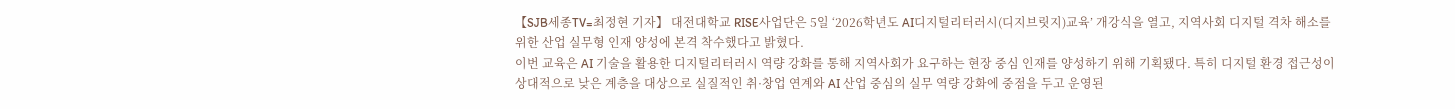【SJB세종TV=최정현 기자】 대전대학교 RISE사업단은 5일 ‘2026학년도 AI디지털리터러시(디지브릿지)교육’ 개강식을 열고, 지역사회 디지털 격차 해소를 위한 산업 실무형 인재 양성에 본격 착수했다고 밝혔다.
이번 교육은 AI 기술을 활용한 디지털리터러시 역량 강화를 통해 지역사회가 요구하는 현장 중심 인재를 양성하기 위해 기획됐다. 특히 디지털 환경 접근성이 상대적으로 낮은 계층을 대상으로 실질적인 취·창업 연계와 AI 산업 중심의 실무 역량 강화에 중점을 두고 운영된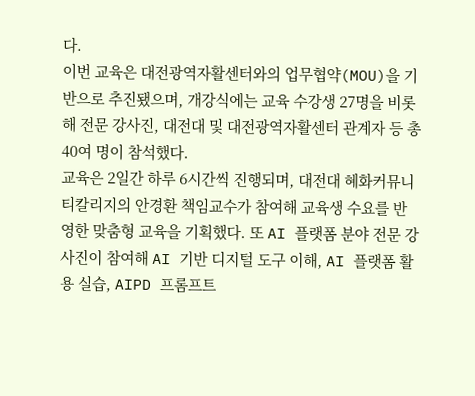다.
이번 교육은 대전광역자활센터와의 업무협약(MOU)을 기반으로 추진됐으며, 개강식에는 교육 수강생 27명을 비롯해 전문 강사진, 대전대 및 대전광역자활센터 관계자 등 총 40여 명이 참석했다.
교육은 2일간 하루 6시간씩 진행되며, 대전대 혜화커뮤니티칼리지의 안경환 책임교수가 참여해 교육생 수요를 반영한 맞춤형 교육을 기획했다. 또 AI 플랫폼 분야 전문 강사진이 참여해 AI 기반 디지털 도구 이해, AI 플랫폼 활용 실습, AIPD 프롬프트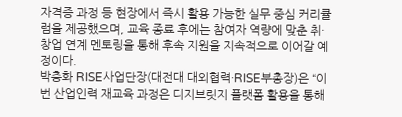자격증 과정 등 현장에서 즉시 활용 가능한 실무 중심 커리큘럼을 제공했으며, 교육 종료 후에는 참여자 역량에 맞춘 취·창업 연계 멘토링을 통해 후속 지원을 지속적으로 이어갈 예정이다.
박충화 RISE사업단장(대전대 대외협력·RISE부총장)은 “이번 산업인력 재교육 과정은 디지브릿지 플랫폼 활용을 통해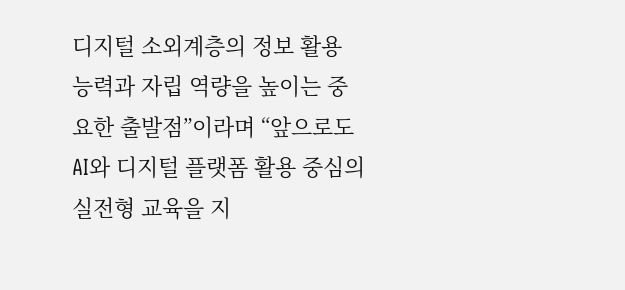디지털 소외계층의 정보 활용 능력과 자립 역량을 높이는 중요한 출발점”이라며 “앞으로도 AI와 디지털 플랫폼 활용 중심의 실전형 교육을 지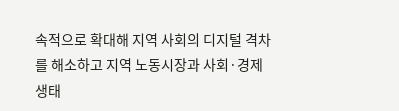속적으로 확대해 지역 사회의 디지털 격차를 해소하고 지역 노동시장과 사회·경제 생태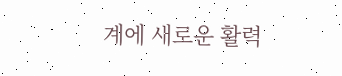계에 새로운 활력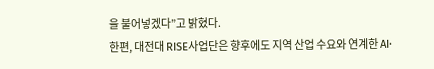을 불어넣겠다”고 밝혔다.
한편, 대전대 RISE사업단은 향후에도 지역 산업 수요와 연계한 AI·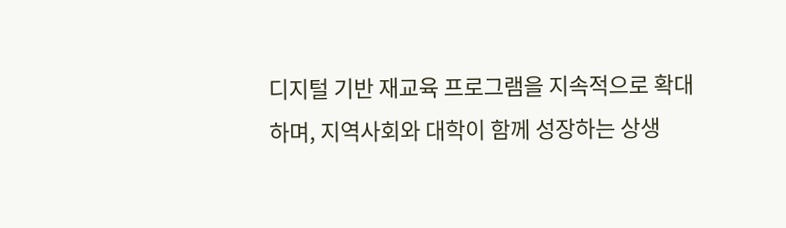디지털 기반 재교육 프로그램을 지속적으로 확대하며, 지역사회와 대학이 함께 성장하는 상생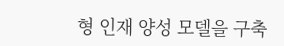형 인재 양성 모델을 구축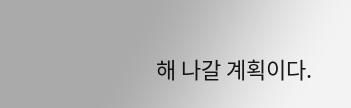해 나갈 계획이다.